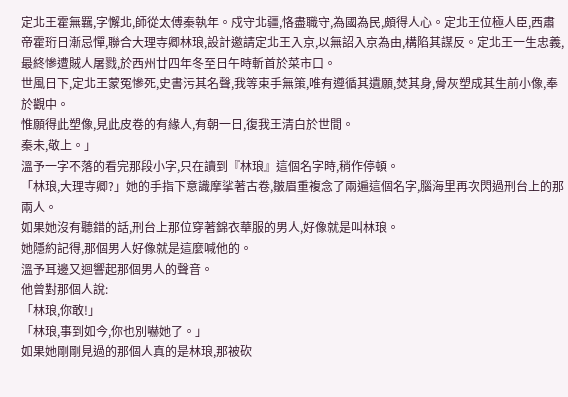定北王霍無羈,字懈北,師從太傅秦執年。戍守北疆,恪盡職守,為國為民,頗得人心。定北王位極人臣,西肅帝霍珩日漸忌憚,聯合大理寺卿林琅,設計邀請定北王入京,以無詔入京為由,構陷其謀反。定北王一生忠義,最終慘遭賊人屠戮,於西州廿四年冬至日午時斬首於菜市口。
世風日下,定北王蒙冤慘死,史書污其名聲,我等束手無策,唯有遵循其遺願,焚其身,骨灰塑成其生前小像,奉於觀中。
惟願得此塑像,見此皮卷的有緣人,有朝一日,復我王清白於世間。
秦未,敬上。」
溫予一字不落的看完那段小字,只在讀到『林琅』這個名字時,稍作停頓。
「林琅,大理寺卿?」她的手指下意識摩挲著古卷,皺眉重複念了兩遍這個名字,腦海里再次閃過刑台上的那兩人。
如果她沒有聽錯的話,刑台上那位穿著錦衣華服的男人,好像就是叫林琅。
她隱約記得,那個男人好像就是這麼喊他的。
溫予耳邊又迴響起那個男人的聲音。
他曾對那個人說:
「林琅,你敢!」
「林琅,事到如今,你也別嚇她了。」
如果她剛剛見過的那個人真的是林琅,那被砍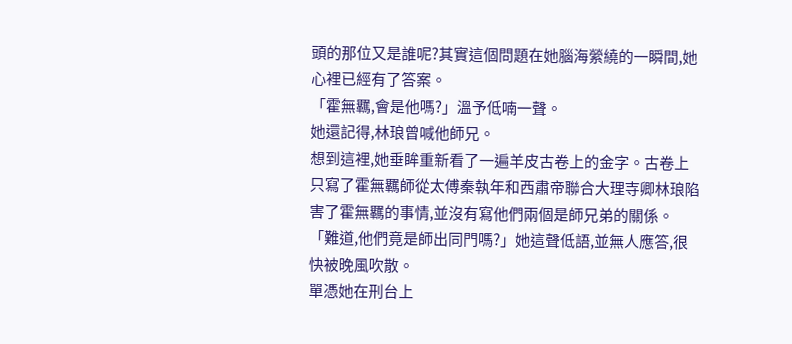頭的那位又是誰呢?其實這個問題在她腦海縈繞的一瞬間,她心裡已經有了答案。
「霍無羈,會是他嗎?」溫予低喃一聲。
她還記得,林琅曾喊他師兄。
想到這裡,她垂眸重新看了一遍羊皮古卷上的金字。古卷上只寫了霍無羈師從太傅秦執年和西肅帝聯合大理寺卿林琅陷害了霍無羈的事情,並沒有寫他們兩個是師兄弟的關係。
「難道,他們竟是師出同門嗎?」她這聲低語,並無人應答,很快被晚風吹散。
單憑她在刑台上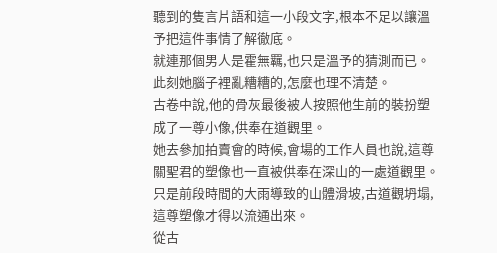聽到的隻言片語和這一小段文字,根本不足以讓溫予把這件事情了解徹底。
就連那個男人是霍無羈,也只是溫予的猜測而已。此刻她腦子裡亂糟糟的,怎麼也理不清楚。
古卷中說,他的骨灰最後被人按照他生前的裝扮塑成了一尊小像,供奉在道觀里。
她去參加拍賣會的時候,會場的工作人員也說,這尊關聖君的塑像也一直被供奉在深山的一處道觀里。只是前段時間的大雨導致的山體滑坡,古道觀坍塌,這尊塑像才得以流通出來。
從古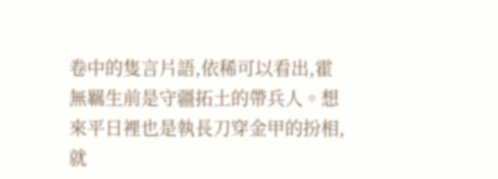卷中的隻言片語,依稀可以看出,霍無羈生前是守疆拓土的帶兵人。想來平日裡也是執長刀穿金甲的扮相,就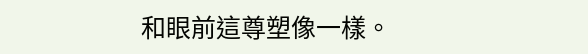和眼前這尊塑像一樣。